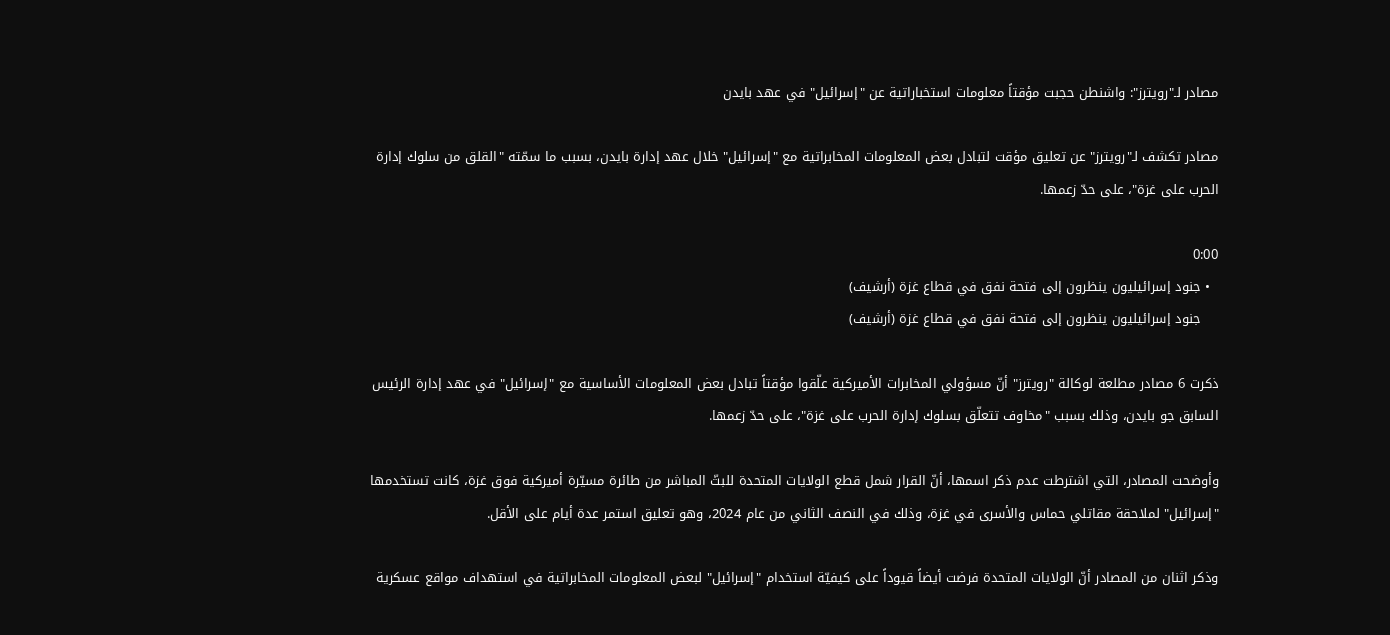مصادر لـ"رويترز": واشنطن حجبت مؤقتاً معلومات استخباراتية عن "إسرائيل" في عهد بايدن

مصادر تكشف لـ"رويترز" عن تعليق مؤقت لتبادل بعض المعلومات المخابراتية مع "إسرائيل" خلال عهد إدارة بايدن، بسبب ما سمّته "القلق من سلوك إدارة الحرب على غزة"، على حدّ زعمها.

0:00
  • جنود إسرائيليون ينظرون إلى فتحة نفق في قطاع غزة (أرشيف)
    جنود إسرائيليون ينظرون إلى فتحة نفق في قطاع غزة (أرشيف)

ذكرت 6 مصادر مطلعة لوكالة "رويترز" أنّ مسؤولي المخابرات الأميركية علّقوا مؤقتاً تبادل بعض المعلومات الأساسية مع "إسرائيل" في عهد إدارة الرئيس السابق جو بايدن، وذلك بسبب "مخاوف تتعلّق بسلوك إدارة الحرب على غزة"، على حدّ زعمها.

وأوضحت المصادر، التي اشترطت عدم ذكر اسمها، أنّ القرار شمل قطع الولايات المتحدة للبثّ المباشر من طائرة مسيّرة أميركية فوق غزة، كانت تستخدمها "إسرائيل" لملاحقة مقاتلي حماس والأسرى في غزة، وذلك في النصف الثاني من عام 2024، وهو تعليق استمر عدة أيام على الأقل.

وذكر اثنان من المصادر أنّ الولايات المتحدة فرضت أيضاً قيوداً على كيفيّة استخدام "إسرائيل" لبعض المعلومات المخابراتية في استهداف مواقع عسكرية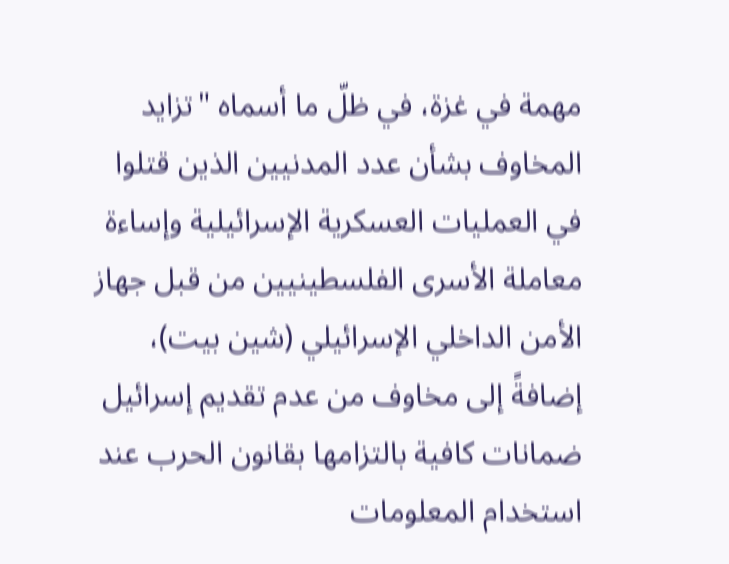مهمة في غزة، في ظلّ ما أسماه "تزايد المخاوف بشأن عدد المدنيين الذين قتلوا في العمليات العسكرية الإسرائيلية وإساءة معاملة الأسرى الفلسطينيين من قبل جهاز الأمن الداخلي الإسرائيلي (شين بيت)، إضافةً إلى مخاوف من عدم تقديم إسرائيل ضمانات كافية بالتزامها بقانون الحرب عند استخدام المعلومات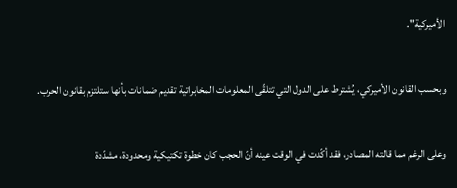الأميركية".

وبحسب القانون الأميركي، يُشترط على الدول التي تتلقّى المعلومات المخابراتية تقديم ضمانات بأنها ستلتزم بقانون الحرب.

وعلى الرغم مما قالته المصادر، فقد أكّدت في الوقت عينه أنّ الحجب كان خطوة تكتيكية ومحدودة، مشدّدة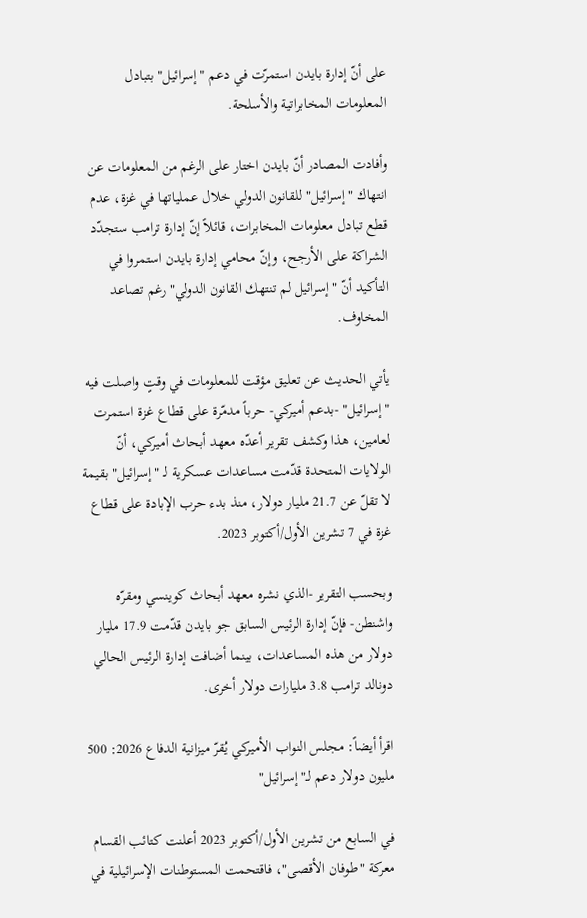على أنّ إدارة بايدن استمرّت في دعم "إسرائيل" بتبادل المعلومات المخابراتية والأسلحة.

وأفادت المصادر أنّ بايدن اختار على الرغم من المعلومات عن انتهاك "إسرائيل" للقانون الدولي خلال عملياتها في غزة، عدم قطع تبادل معلومات المخابرات، قائلاً إنّ إدارة ترامب ستجدّد الشراكة على الأرجح، وإنّ محامي إدارة بايدن استمروا في التأكيد أنّ "إسرائيل لم تنتهك القانون الدولي" رغم تصاعد المخاوف.

يأتي الحديث عن تعليق مؤقت للمعلومات في وقتٍ واصلت فيه "إسرائيل" -بدعم أميركي- حرباً مدمّرة على قطاع غزة استمرت لعامين، هذا وكشف تقرير أعدّه معهد أبحاث أميركي، أنّ الولايات المتحدة قدّمت مساعدات عسكرية لـ "إسرائيل" بقيمة لا تقلّ عن 21.7 مليار دولار، منذ بدء حرب الإبادة على قطاع غزة في 7 تشرين الأول/أكتوبر 2023.

وبحسب التقرير -الذي نشره معهد أبحاث كوينسي ومقرّه واشنطن- فإنّ إدارة الرئيس السابق جو بايدن قدّمت 17.9 مليار دولار من هذه المساعدات، بينما أضافت إدارة الرئيس الحالي دونالد ترامب 3.8 مليارات دولار أخرى.

اقرأ أيضاً: مجلس النواب الأميركي يُقرّ ميزانية الدفاع 2026: 500 مليون دولار دعم لـ"إسرائيل"

في السابع من تشرين الأول/أكتوبر 2023 أعلنت كتائب القسام معركة "طوفان الأقصى"، فاقتحمت المستوطنات الإسرائيلية في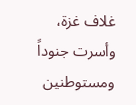غلاف غزة، وأسرت جنوداً ومستوطنين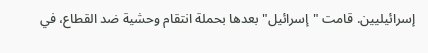إسرائيليين. قامت "إسرائيل" بعدها بحملة انتقام وحشية ضد القطاع، في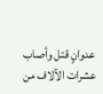عدوانٍ قتل وأصاب عشرات الآلاف من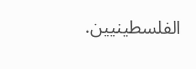الفلسطينيين.